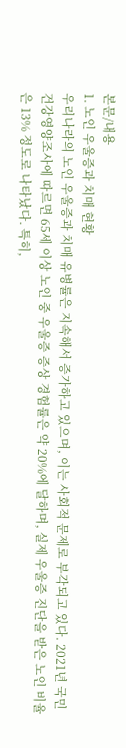본문/내용
1. 노인 우울증과 치매 현황
우리나라의 노인 우울증과 치매 유병률은 지속해서 증가하고 있으며, 이는 사회적 문제로 부각되고 있다. 2021년 국민건강영양조사에 따르면 65세 이상 노인 중 우울증 증상 경험률은 약 20%에 달하며, 실제 우울증 진단을 받은 노인 비율은 13% 정도로 나타났다. 특히,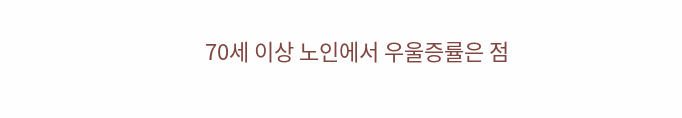70세 이상 노인에서 우울증률은 점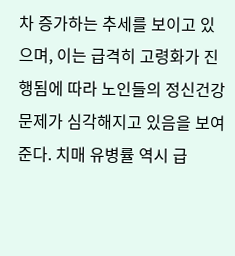차 증가하는 추세를 보이고 있으며, 이는 급격히 고령화가 진행됨에 따라 노인들의 정신건강 문제가 심각해지고 있음을 보여준다. 치매 유병률 역시 급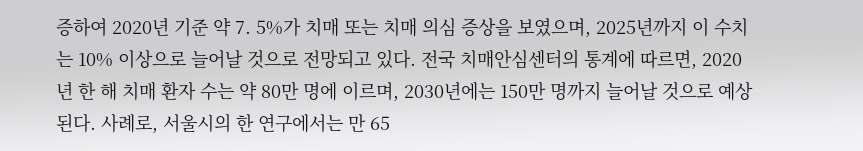증하여 2020년 기준 약 7. 5%가 치매 또는 치매 의심 증상을 보였으며, 2025년까지 이 수치는 10% 이상으로 늘어날 것으로 전망되고 있다. 전국 치매안심센터의 통계에 따르면, 2020년 한 해 치매 환자 수는 약 80만 명에 이르며, 2030년에는 150만 명까지 늘어날 것으로 예상된다. 사례로, 서울시의 한 연구에서는 만 65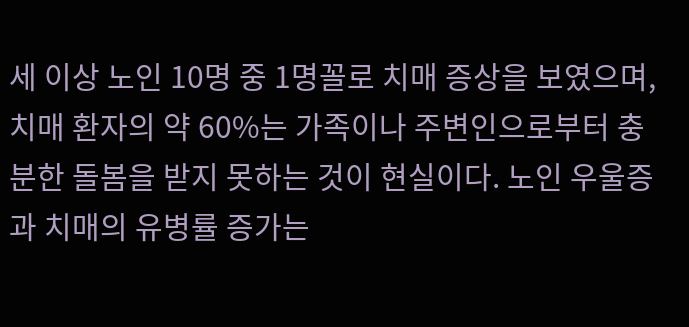세 이상 노인 10명 중 1명꼴로 치매 증상을 보였으며, 치매 환자의 약 60%는 가족이나 주변인으로부터 충분한 돌봄을 받지 못하는 것이 현실이다. 노인 우울증과 치매의 유병률 증가는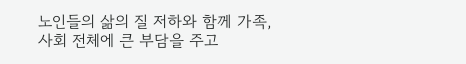노인들의 삶의 질 저하와 함께 가족, 사회 전체에 큰 부담을 주고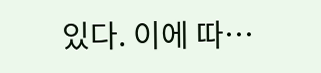있다. 이에 따…